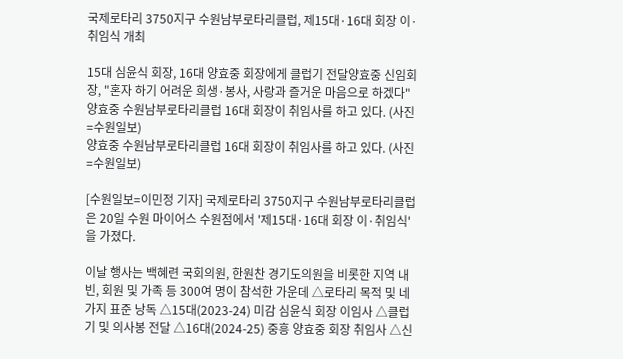국제로타리 3750지구 수원남부로타리클럽, 제15대·16대 회장 이·취임식 개최

15대 심윤식 회장, 16대 양효중 회장에게 클럽기 전달양효중 신임회장, "혼자 하기 어려운 희생·봉사, 사랑과 즐거운 마음으로 하겠다"
양효중 수원남부로타리클럽 16대 회장이 취임사를 하고 있다. (사진=수원일보)
양효중 수원남부로타리클럽 16대 회장이 취임사를 하고 있다. (사진=수원일보)

[수원일보=이민정 기자] 국제로타리 3750지구 수원남부로타리클럽은 20일 수원 마이어스 수원점에서 '제15대·16대 회장 이·취임식'을 가졌다.

이날 행사는 백혜련 국회의원, 한원찬 경기도의원을 비롯한 지역 내빈, 회원 및 가족 등 300여 명이 참석한 가운데 △로타리 목적 및 네가지 표준 낭독 △15대(2023-24) 미감 심윤식 회장 이임사 △클럽기 및 의사봉 전달 △16대(2024-25) 중흥 양효중 회장 취임사 △신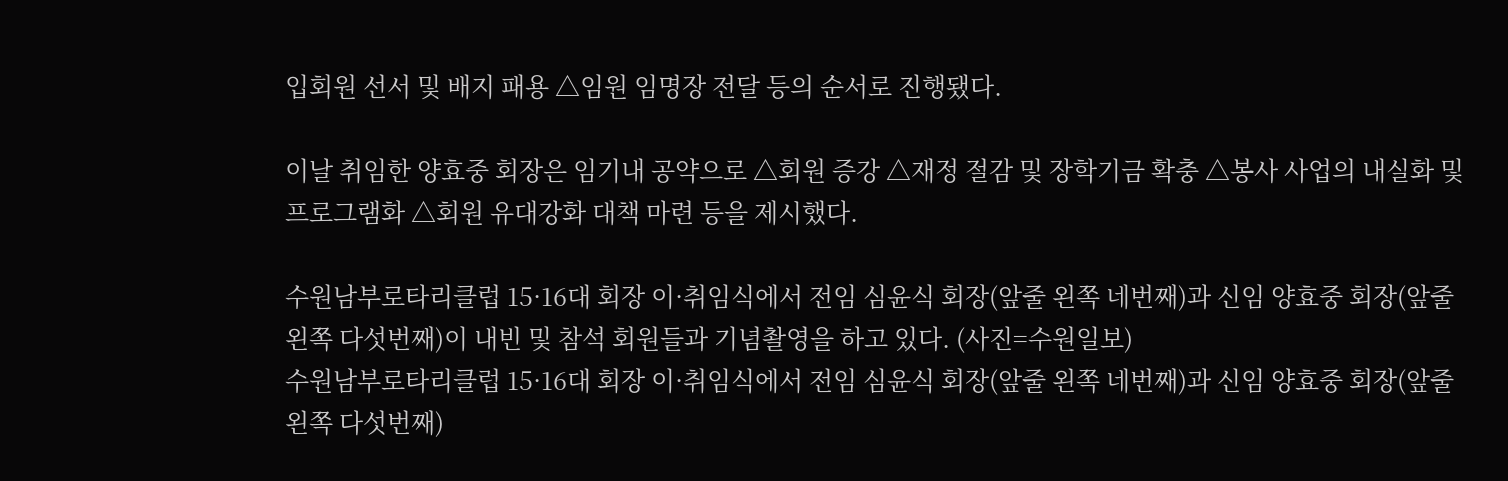입회원 선서 및 배지 패용 △임원 임명장 전달 등의 순서로 진행됐다.

이날 취임한 양효중 회장은 임기내 공약으로 △회원 증강 △재정 절감 및 장학기금 확충 △봉사 사업의 내실화 및 프로그램화 △회원 유대강화 대책 마련 등을 제시했다.

수원남부로타리클럽 15·16대 회장 이·취임식에서 전임 심윤식 회장(앞줄 왼쪽 네번째)과 신임 양효중 회장(앞줄 왼쪽 다섯번째)이 내빈 및 참석 회원들과 기념촬영을 하고 있다. (사진=수원일보)
수원남부로타리클럽 15·16대 회장 이·취임식에서 전임 심윤식 회장(앞줄 왼쪽 네번째)과 신임 양효중 회장(앞줄 왼쪽 다섯번째)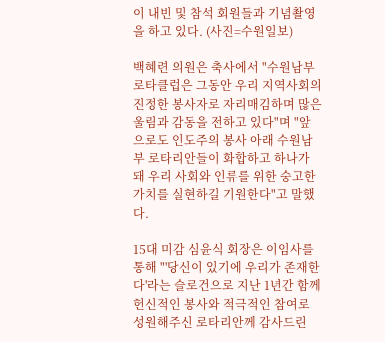이 내빈 및 참석 회원들과 기념촬영을 하고 있다. (사진=수원일보)

백혜련 의원은 축사에서 "수원남부로타클럽은 그동안 우리 지역사회의 진정한 봉사자로 자리매김하며 많은 울림과 감동을 전하고 있다"며 "앞으로도 인도주의 봉사 아래 수원남부 로타리안들이 화합하고 하나가 돼 우리 사회와 인류를 위한 숭고한 가치를 실현하길 기원한다"고 말했다.

15대 미감 심윤식 회장은 이임사를 통해 "'당신이 있기에 우리가 존재한다'라는 슬로건으로 지난 1년간 함께 헌신적인 봉사와 적극적인 참여로 성원해주신 로타리안께 감사드린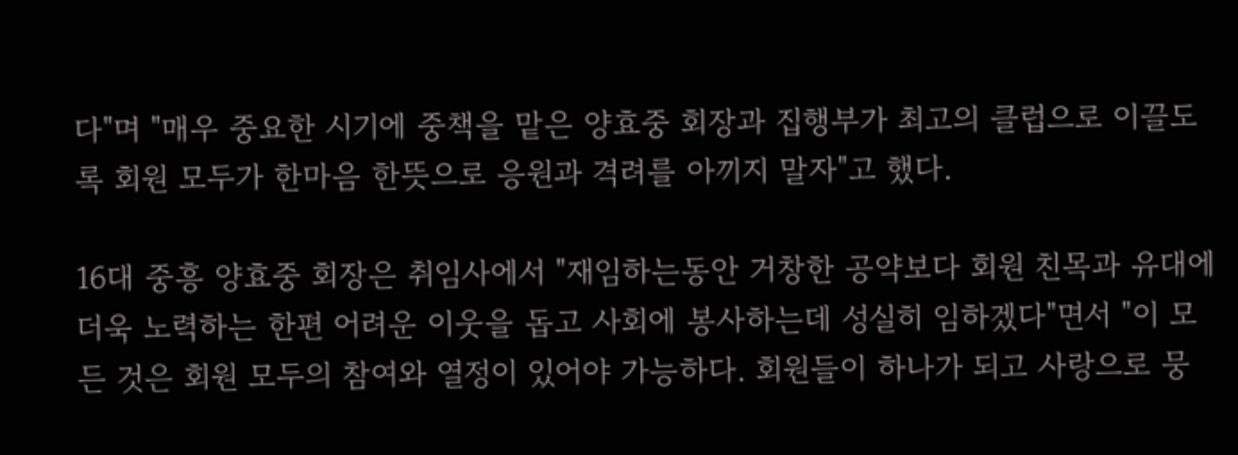다"며 "매우 중요한 시기에 중책을 맡은 양효중 회장과 집행부가 최고의 클럽으로 이끌도록 회원 모두가 한마음 한뜻으로 응원과 격려를 아끼지 말자"고 했다.

16대 중흥 양효중 회장은 취임사에서 "재임하는동안 거창한 공약보다 회원 친목과 유대에 더욱 노력하는 한편 어려운 이웃을 돕고 사회에 봉사하는데 성실히 임하겠다"면서 "이 모든 것은 회원 모두의 참여와 열정이 있어야 가능하다. 회원들이 하나가 되고 사랑으로 뭉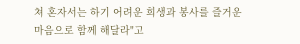쳐 혼자서는 하기 어려운 희생과 봉사를 즐거운 마음으로 함께 해달라"고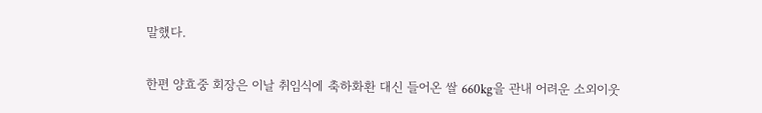말했다.

한편 양효중 회장은 이날 취임식에 축하화환 대신 들어온 쌀 660kg을 관내 어려운 소외이웃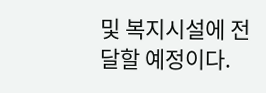및 복지시설에 전달할 예정이다.